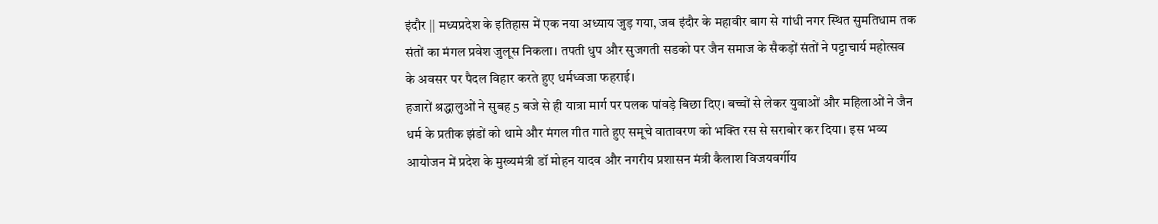इंदौर || मध्यप्रदेश के इतिहास में एक नया अध्याय जुड़ गया, जब इंदौर के महावीर बाग से गांधी नगर स्थित सुमतिधाम तक संतों का मंगल प्रवेश जुलूस निकला। तपती धुप और सुजगती सडको पर जैन समाज के सैकड़ों संतों ने पट्टाचार्य महोत्सव के अवसर पर पैदल विहार करते हुए धर्मध्वजा फहराई।
हजारों श्रद्धालुओं ने सुबह 5 बजे से ही यात्रा मार्ग पर पलक पांवड़े बिछा दिए। बच्चों से लेकर युवाओं और महिलाओं ने जैन धर्म के प्रतीक झंडों को थामे और मंगल गीत गाते हुए समूचे वातावरण को भक्ति रस से सराबोर कर दिया। इस भव्य आयोजन में प्रदेश के मुख्यमंत्री डॉ मोहन यादव और नगरीय प्रशासन मंत्री कैलाश विजयवर्गीय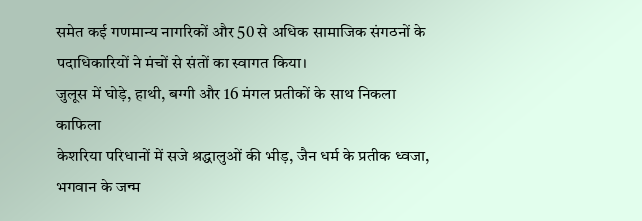समेत कई गणमान्य नागरिकों और 50 से अधिक सामाजिक संगठनों के पदाधिकारियों ने मंचों से संतों का स्वागत किया।
जुलूस में घोड़े, हाथी, बग्गी और 16 मंगल प्रतीकों के साथ निकला काफिला
केशरिया परिधानों में सजे श्रद्धालुओं की भीड़, जैन धर्म के प्रतीक ध्वजा, भगवान के जन्म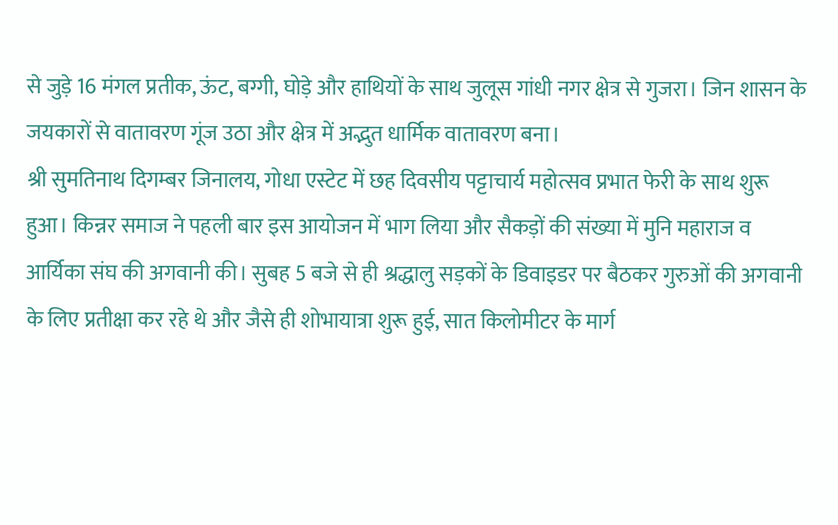से जुड़े 16 मंगल प्रतीक, ऊंट, बग्गी, घोड़े और हाथियों के साथ जुलूस गांधी नगर क्षेत्र से गुजरा। जिन शासन के जयकारों से वातावरण गूंज उठा और क्षेत्र में अद्भुत धार्मिक वातावरण बना।
श्री सुमतिनाथ दिगम्बर जिनालय, गोधा एस्टेट में छह दिवसीय पट्टाचार्य महोत्सव प्रभात फेरी के साथ शुरू हुआ। किन्नर समाज ने पहली बार इस आयोजन में भाग लिया और सैकड़ों की संख्या में मुनि महाराज व आर्यिका संघ की अगवानी की। सुबह 5 बजे से ही श्रद्धालु सड़कों के डिवाइडर पर बैठकर गुरुओं की अगवानी के लिए प्रतीक्षा कर रहे थे और जैसे ही शोभायात्रा शुरू हुई, सात किलोमीटर के मार्ग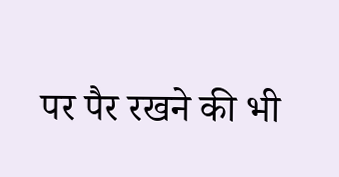पर पैर रखने की भी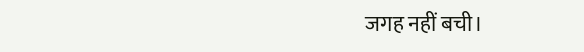जगह नहीं बची।